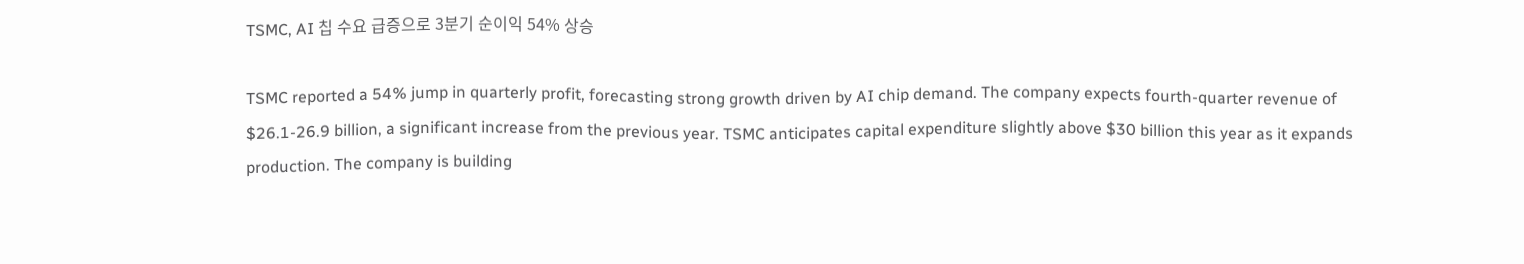TSMC, AI 칩 수요 급증으로 3분기 순이익 54% 상승

TSMC reported a 54% jump in quarterly profit, forecasting strong growth driven by AI chip demand. The company expects fourth-quarter revenue of $26.1-26.9 billion, a significant increase from the previous year. TSMC anticipates capital expenditure slightly above $30 billion this year as it expands production. The company is building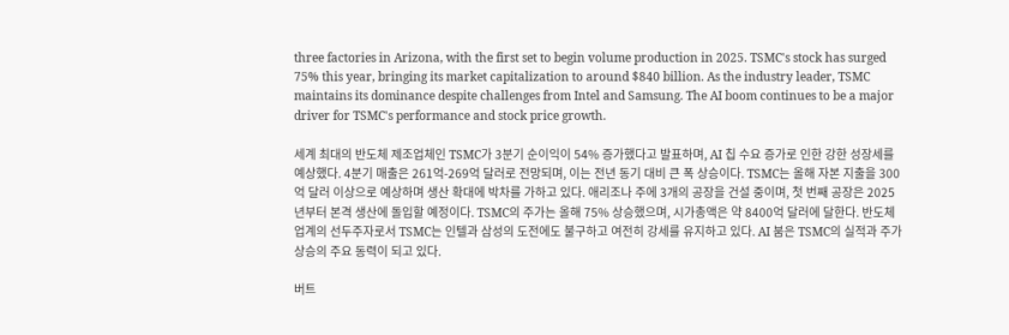three factories in Arizona, with the first set to begin volume production in 2025. TSMC's stock has surged 75% this year, bringing its market capitalization to around $840 billion. As the industry leader, TSMC maintains its dominance despite challenges from Intel and Samsung. The AI boom continues to be a major driver for TSMC's performance and stock price growth.

세계 최대의 반도체 제조업체인 TSMC가 3분기 순이익이 54% 증가했다고 발표하며, AI 칩 수요 증가로 인한 강한 성장세를 예상했다. 4분기 매출은 261억-269억 달러로 전망되며, 이는 전년 동기 대비 큰 폭 상승이다. TSMC는 올해 자본 지출을 300억 달러 이상으로 예상하며 생산 확대에 박차를 가하고 있다. 애리조나 주에 3개의 공장을 건설 중이며, 첫 번째 공장은 2025년부터 본격 생산에 돌입할 예정이다. TSMC의 주가는 올해 75% 상승했으며, 시가총액은 약 8400억 달러에 달한다. 반도체 업계의 선두주자로서 TSMC는 인텔과 삼성의 도전에도 불구하고 여전히 강세를 유지하고 있다. AI 붐은 TSMC의 실적과 주가 상승의 주요 동력이 되고 있다.

버트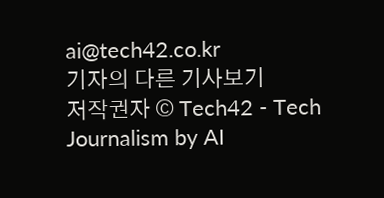ai@tech42.co.kr
기자의 다른 기사보기
저작권자 © Tech42 - Tech Journalism by AI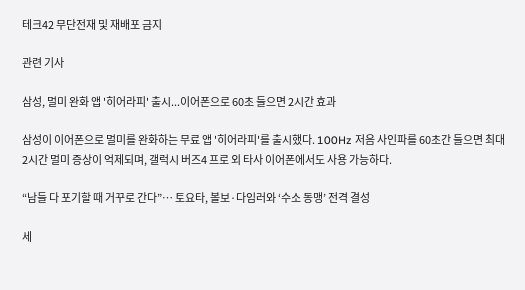테크42 무단전재 및 재배포 금지

관련 기사

삼성, 멀미 완화 앱 '히어라피' 출시...이어폰으로 60초 들으면 2시간 효과

삼성이 이어폰으로 멀미를 완화하는 무료 앱 '히어라피'를 출시했다. 100Hz 저음 사인파를 60초간 들으면 최대 2시간 멀미 증상이 억제되며, 갤럭시 버즈4 프로 외 타사 이어폰에서도 사용 가능하다.

“남들 다 포기할 때 거꾸로 간다”… 토요타, 볼보·다임러와 ‘수소 동맹’ 전격 결성

세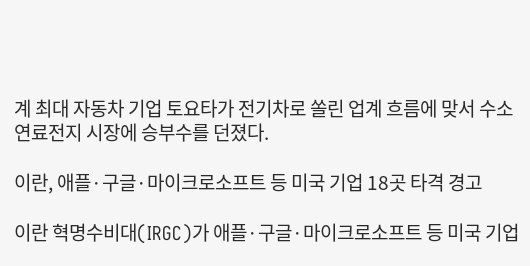계 최대 자동차 기업 토요타가 전기차로 쏠린 업계 흐름에 맞서 수소 연료전지 시장에 승부수를 던졌다.

이란, 애플·구글·마이크로소프트 등 미국 기업 18곳 타격 경고

이란 혁명수비대(IRGC)가 애플·구글·마이크로소프트 등 미국 기업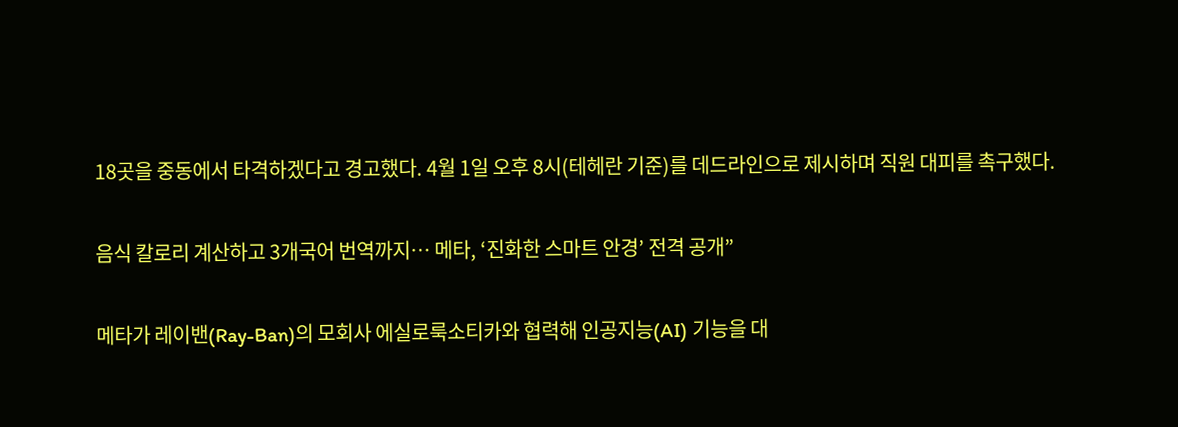18곳을 중동에서 타격하겠다고 경고했다. 4월 1일 오후 8시(테헤란 기준)를 데드라인으로 제시하며 직원 대피를 촉구했다.

음식 칼로리 계산하고 3개국어 번역까지… 메타, ‘진화한 스마트 안경’ 전격 공개”

메타가 레이밴(Ray-Ban)의 모회사 에실로룩소티카와 협력해 인공지능(AI) 기능을 대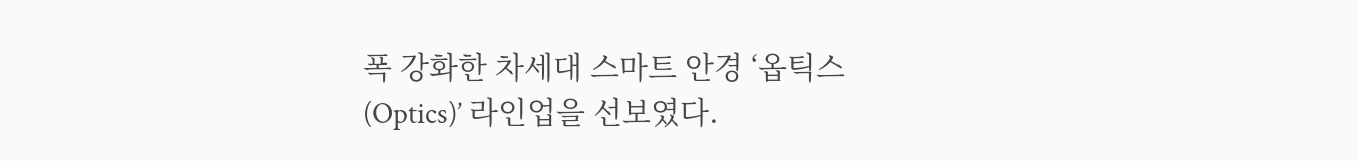폭 강화한 차세대 스마트 안경 ‘옵틱스(Optics)’ 라인업을 선보였다.